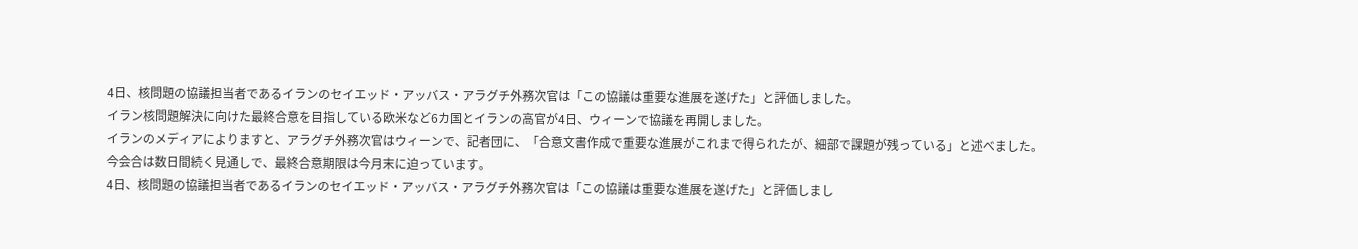4日、核問題の協議担当者であるイランのセイエッド・アッバス・アラグチ外務次官は「この協議は重要な進展を遂げた」と評価しました。
イラン核問題解決に向けた最終合意を目指している欧米など6カ国とイランの高官が4日、ウィーンで協議を再開しました。
イランのメディアによりますと、アラグチ外務次官はウィーンで、記者団に、「合意文書作成で重要な進展がこれまで得られたが、細部で課題が残っている」と述べました。今会合は数日間続く見通しで、最終合意期限は今月末に迫っています。
4日、核問題の協議担当者であるイランのセイエッド・アッバス・アラグチ外務次官は「この協議は重要な進展を遂げた」と評価しまし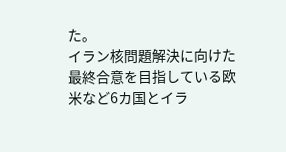た。
イラン核問題解決に向けた最終合意を目指している欧米など6カ国とイラ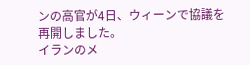ンの高官が4日、ウィーンで協議を再開しました。
イランのメ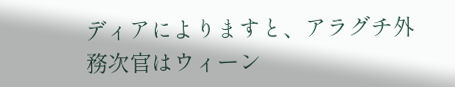ディアによりますと、アラグチ外務次官はウィーン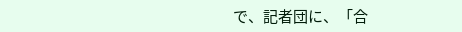で、記者団に、「合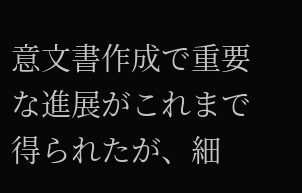意文書作成で重要な進展がこれまで得られたが、細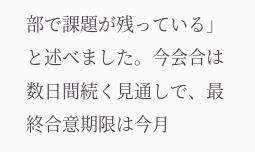部で課題が残っている」と述べました。今会合は数日間続く見通しで、最終合意期限は今月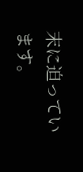末に迫っています。